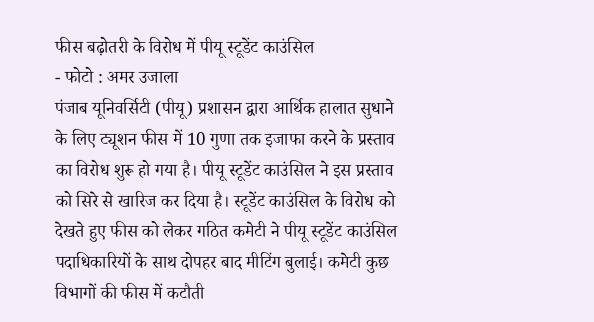फीस बढ़ोतरी के विरोध में पीयू स्टूडेंट काउंसिल
- फोटो : अमर उजाला
पंजाब यूनिवर्सिटी (पीयू) प्रशासन द्वारा आर्थिक हालात सुधाने के लिए ट्यूशन फीस में 10 गुणा तक इजाफा करने के प्रस्ताव का विरोध शुरू हो गया है। पीयू स्टूडेंट काउंसिल ने इस प्रस्ताव को सिरे से खारिज कर दिया है। स्टूडेंट काउंसिल के विरोध को देखते हुए फीस को लेकर गठित कमेटी ने पीयू स्टूडेंट काउंसिल पदाधिकारियों के साथ दोपहर बाद मीटिंग बुलाई। कमेटी कुछ विभागों की फीस में कटौती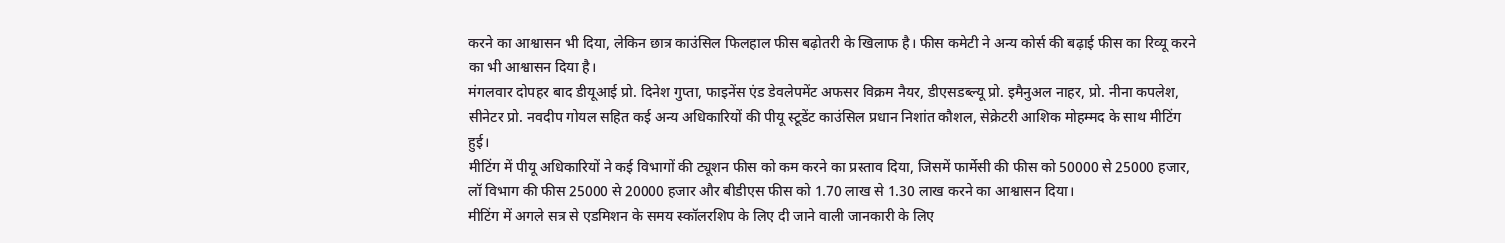करने का आश्वासन भी दिया, लेकिन छात्र काउंसिल फिलहाल फीस बढ़ोतरी के खिलाफ है। फीस कमेटी ने अन्य कोर्स की बढ़ाई फीस का रिव्यू करने का भी आश्वासन दिया है।
मंगलवार दोपहर बाद डीयूआई प्रो. दिनेश गुप्ता, फाइनेंस एंड डेवलेपमेंट अफसर विक्रम नैयर, डीएसडब्ल्यू प्रो. इमैनुअल नाहर, प्रो. नीना कपलेश, सीनेटर प्रो. नवदीप गोयल सहित कई अन्य अधिकारियों की पीयू स्टूडेंट काउंसिल प्रधान निशांत कौशल, सेक्रेटरी आशिक मोहम्मद के साथ मीटिंग हुई।
मीटिंग में पीयू अधिकारियों ने कई विभागों की ट्यूशन फीस को कम करने का प्रस्ताव दिया, जिसमें फार्मेसी की फीस को 50000 से 25000 हजार, लॉ विभाग की फीस 25000 से 20000 हजार और बीडीएस फीस को 1.70 लाख से 1.30 लाख करने का आश्वासन दिया।
मीटिंग में अगले सत्र से एडमिशन के समय स्कॉलरशिप के लिए दी जाने वाली जानकारी के लिए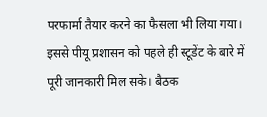परफार्मा तैयार करने का फैसला भी लिया गया। इससे पीयू प्रशासन को पहले ही स्टूडेंट के बारे में पूरी जानकारी मिल सके। बैठक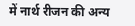में नार्थ रीजन की अन्य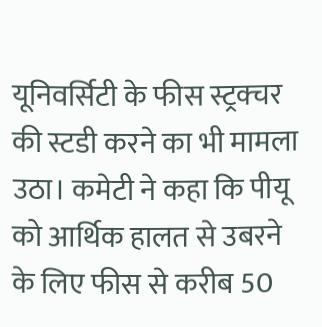यूनिवर्सिटी के फीस स्ट्रक्चर की स्टडी करने का भी मामला उठा। कमेटी ने कहा कि पीयू को आर्थिक हालत से उबरने के लिए फीस से करीब 50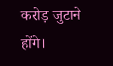करोड़ जुटाने होंगे।